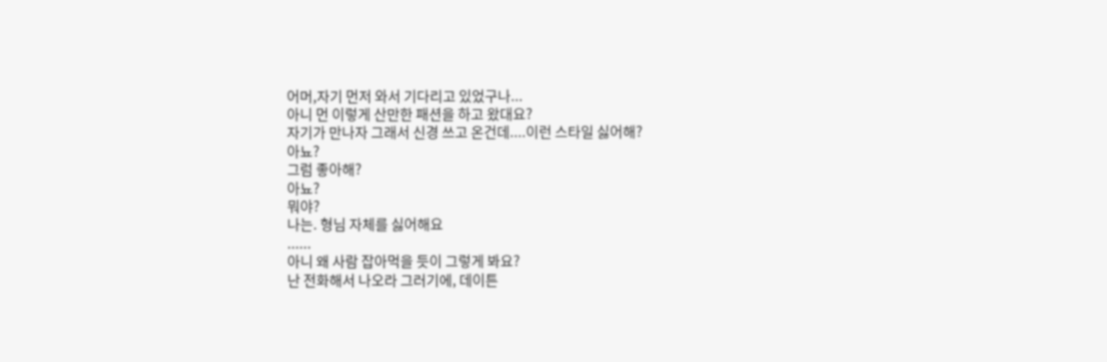어머,자기 먼저 와서 기다리고 있었구나...
아니 먼 이렇게 산만한 패션을 하고 왔대요?
자기가 만나자 그래서 신경 쓰고 온건데....이런 스타일 싫어해?
아뇨?
그럼 좋아해?
아뇨?
뭐야?
나는. 형님 자체를 싫어해요
......
아니 왜 사람 잡아먹을 듯이 그렇게 봐요?
난 전화해서 나오라 그러기에, 데이튼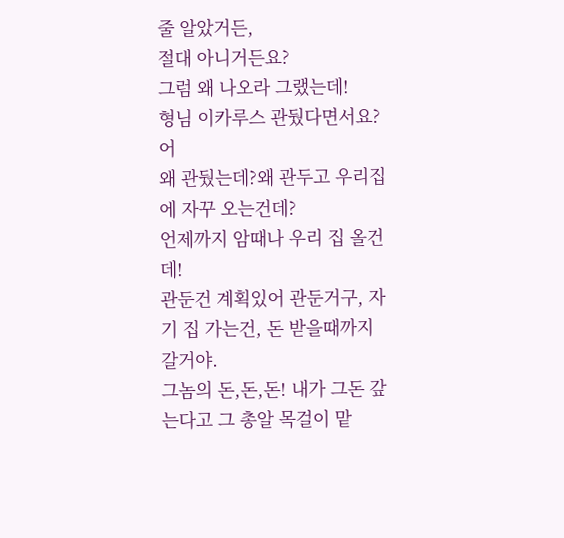줄 알았거든,
절대 아니거든요?
그럼 왜 나오라 그랬는데!
형님 이카루스 관뒀다면서요?
어
왜 관뒀는데?왜 관두고 우리집에 자꾸 오는건데?
언제까지 암때나 우리 집 올건데!
관둔건 계획있어 관둔거구, 자기 집 가는건, 돈 받을때까지 갈거야.
그놈의 돈,돈,돈! 내가 그돈 갚는다고 그 총알 목걸이 맡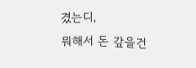겼는디,
뭐해서 돈 갚을건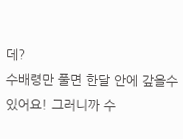데?
수배령만 풀면 한달 안에 갚을수 있어요! 그러니까 수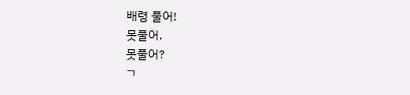배령 풀어!
못풀어.
못풀어?
ㄱ